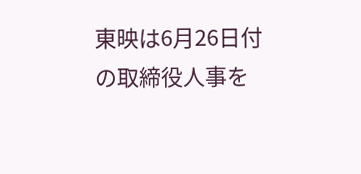東映は6月26日付の取締役人事を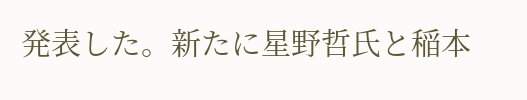発表した。新たに星野哲氏と稲本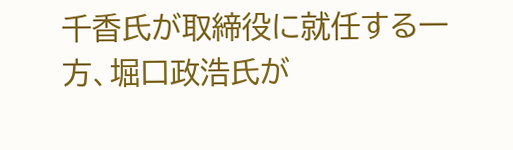千香氏が取締役に就任する一方、堀口政浩氏が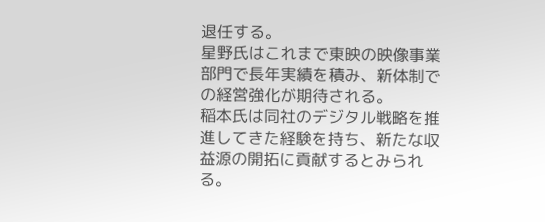退任する。
星野氏はこれまで東映の映像事業部門で長年実績を積み、新体制での経営強化が期待される。
稲本氏は同社のデジタル戦略を推進してきた経験を持ち、新たな収益源の開拓に貢献するとみられる。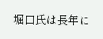堀口氏は長年に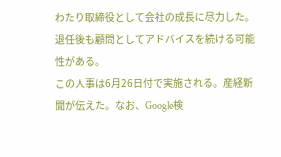わたり取締役として会社の成長に尽力した。退任後も顧問としてアドバイスを続ける可能性がある。
この人事は6月26日付で実施される。産経新聞が伝えた。なお、Google検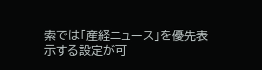索では「産経ニュース」を優先表示する設定が可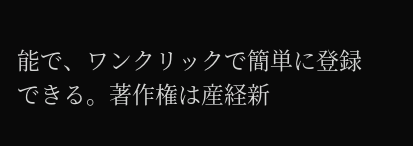能で、ワンクリックで簡単に登録できる。著作権は産経新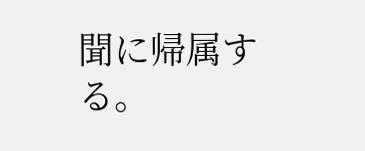聞に帰属する。